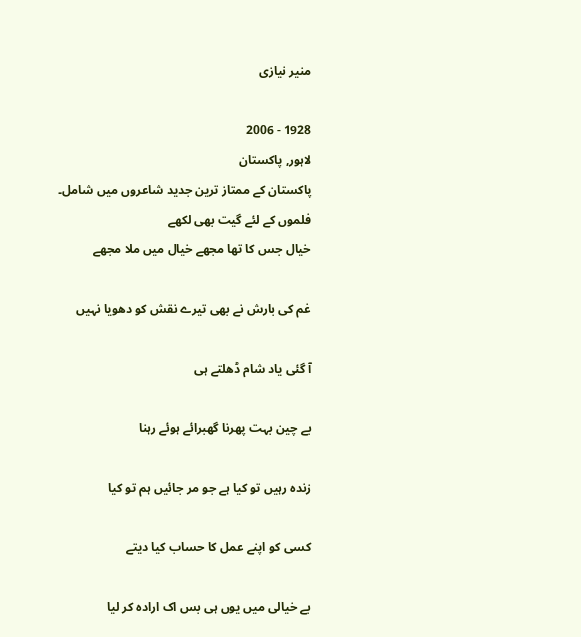منیر نیازی

1928 - 2006
لاہور, پاکستان
پاکستان کے ممتاز ترین جدید شاعروں میں شامل۔ فلموں کے لئے گیت بھی لکھے
خیال جس کا تھا مجھے خیال میں ملا مجھے

غم کی بارش نے بھی تیرے نقش کو دھویا نہیں

آ گئی یاد شام ڈھلتے ہی

بے چین بہت پھرنا گھبرائے ہوئے رہنا

زندہ رہیں تو کیا ہے جو مر جائیں ہم تو کیا

کسی کو اپنے عمل کا حساب کیا دیتے

بے خیالی میں یوں ہی بس اک ارادہ کر لیا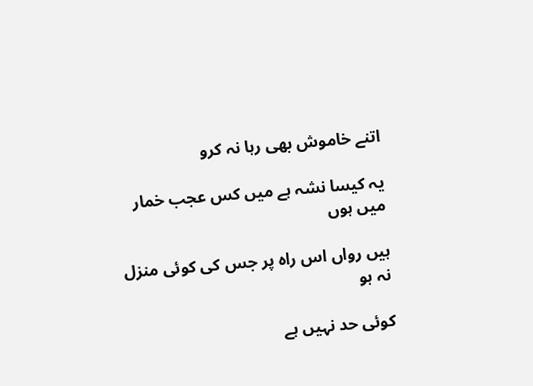اتنے خاموش بھی رہا نہ کرو

یہ کیسا نشہ ہے میں کس عجب خمار میں ہوں

ہیں رواں اس راہ پر جس کی کوئی منزل نہ ہو

کوئی حد نہیں ہے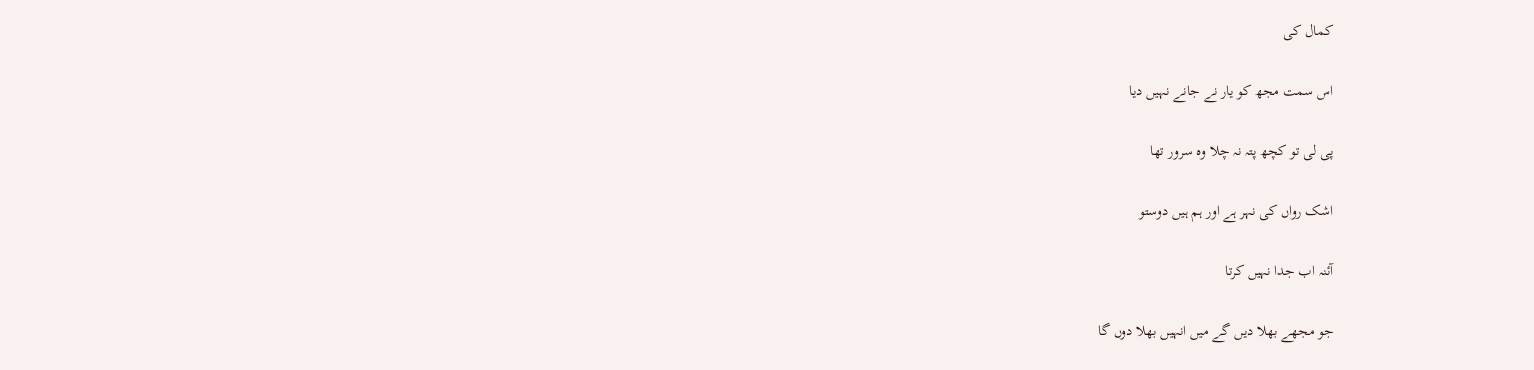کمال کی

اس سمت مجھ کو یار نے جانے نہیں دیا

پی لی تو کچھ پتہ نہ چلا وہ سرور تھا

اشک رواں کی نہر ہے اور ہم ہیں دوستو

آئنہ اب جدا نہیں کرتا

جو مجھے بھلا دیں گے میں انہیں بھلا دوں گا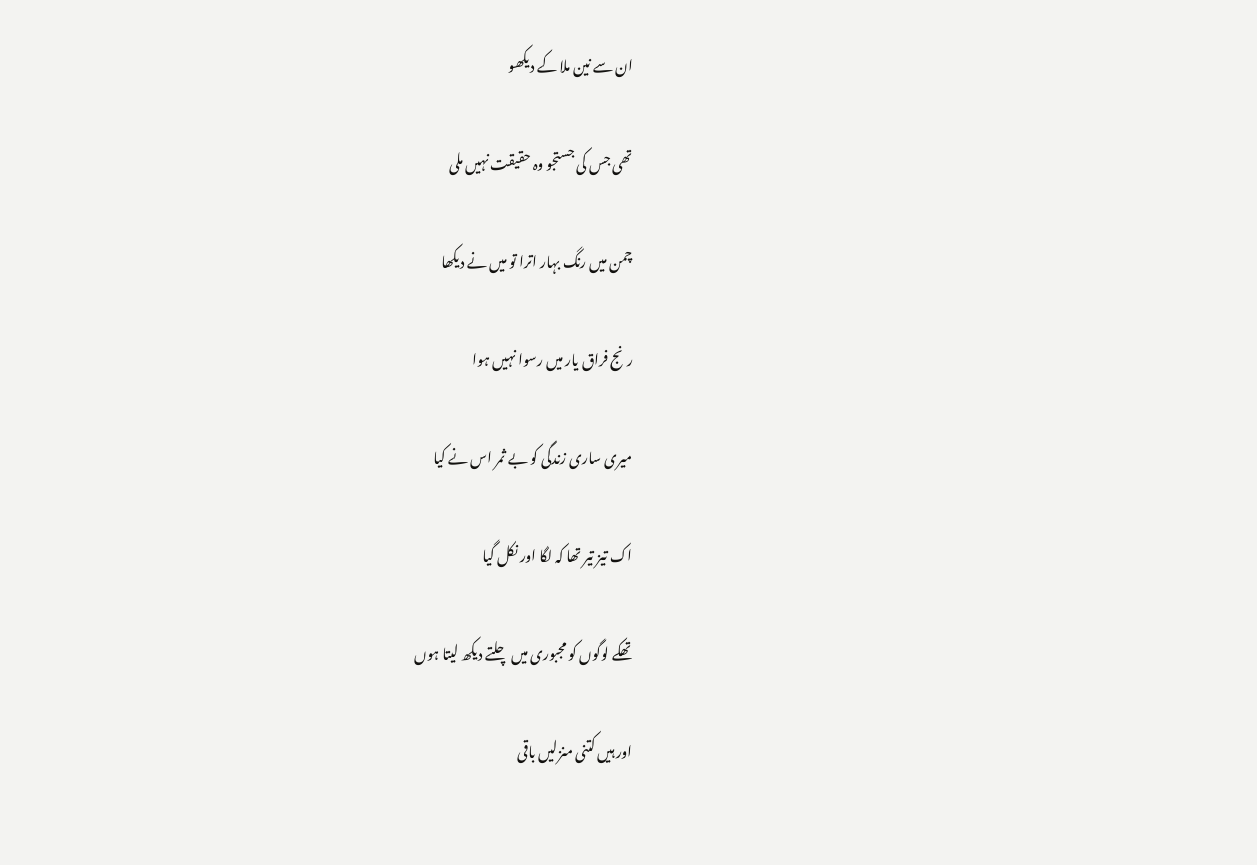ان سے نین ملا کے دیکھو

تھی جس کی جستجو وہ حقیقت نہیں ملی

چمن میں رنگ بہار اترا تو میں نے دیکھا

رنج فراق یار میں رسوا نہیں ہوا

میری ساری زندگی کو بے ثمر اس نے کیا

اک تیز تیر تھا کہ لگا اور نکل گیا

تھکے لوگوں کو مجبوری میں چلتے دیکھ لیتا ہوں

اور ہیں کتنی منزلیں باقی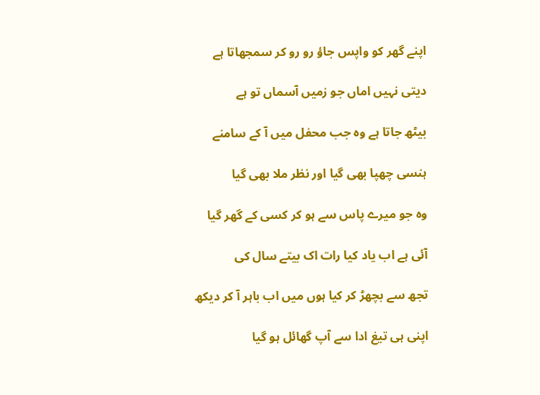اپنے گھر کو واپس جاؤ رو رو کر سمجھاتا ہے

دیتی نہیں اماں جو زمیں آسماں تو ہے

بیٹھ جاتا ہے وہ جب محفل میں آ کے سامنے

ہنسی چھپا بھی گیا اور نظر ملا بھی گیا

وہ جو میرے پاس سے ہو کر کسی کے گھر گیا

آئی ہے اب یاد کیا رات اک بیتے سال کی

تجھ سے بچھڑ کر کیا ہوں میں اب باہر آ کر دیکھ

اپنی ہی تیغ ادا سے آپ گھائل ہو گیا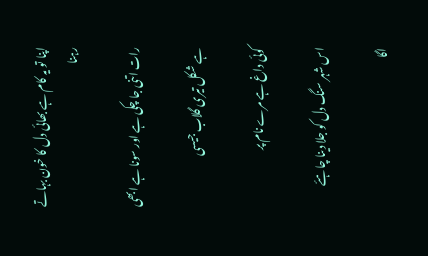اپنا تو یہ کام ہے بھائی دل کا خون بہاتے رہنا

رات اتنی جا چکی ہے اور سونا ہے ابھی

ہے شکل تیری گلاب جیسی

کوئی داغ ہے مرے نام پر

اس شہر سنگ دل کو جلا دینا چاہئے

اگا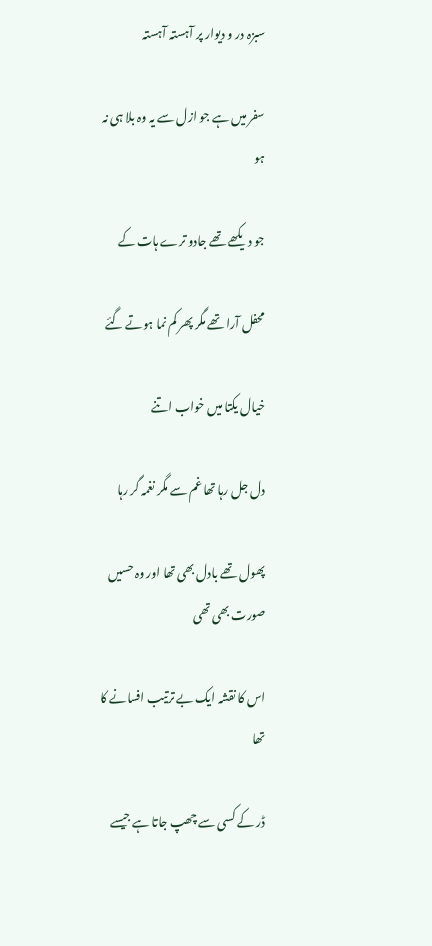سبزہ در و دیوار پر آہستہ آہستہ

سفر میں ہے جو ازل سے یہ وہ بلا ہی نہ ہو

جو دیکھے تھے جادو ترے ہات کے

محفل آرا تھے مگر پھر کم نما ہوتے گئے

خیال یکتا میں خواب اتنے

دل جل رہا تھا غم سے مگر نغمہ گر رہا

پھول تھے بادل بھی تھا اور وہ حسیں صورت بھی تھی

اس کا نقشہ ایک بے ترتیب افسانے کا تھا

ڈر کے کسی سے چھپ جاتا ہے جیسے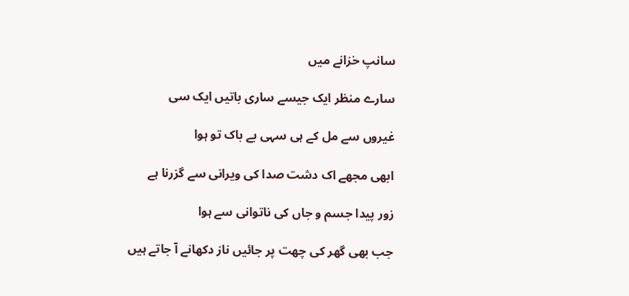سانپ خزانے میں

سارے منظر ایک جیسے ساری باتیں ایک سی

غیروں سے مل کے ہی سہی بے باک تو ہوا

ابھی مجھے اک دشت‌ صدا کی ویرانی سے گزرنا ہے

زور پیدا جسم و جاں کی ناتوانی سے ہوا

جب بھی گھر کی چھت پر جائیں ناز دکھانے آ جاتے ہیں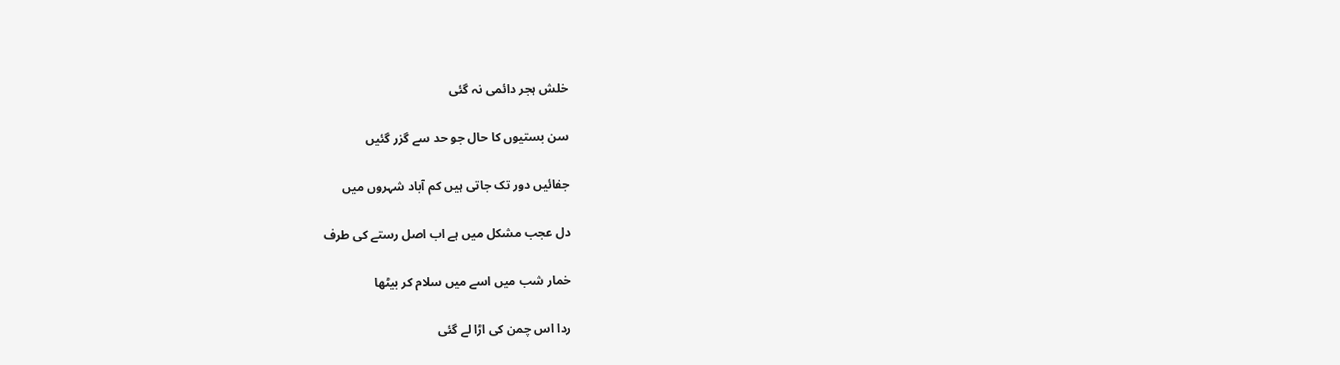خلش ہجر دائمی نہ گئی

سن بستیوں کا حال جو حد سے گزر گئیں

جفائیں دور تک جاتی ہیں کم آباد شہروں میں

دل عجب مشکل میں ہے اب اصل رستے کی طرف

خمار شب میں اسے میں سلام کر بیٹھا

ردا اس چمن کی اڑا لے گئی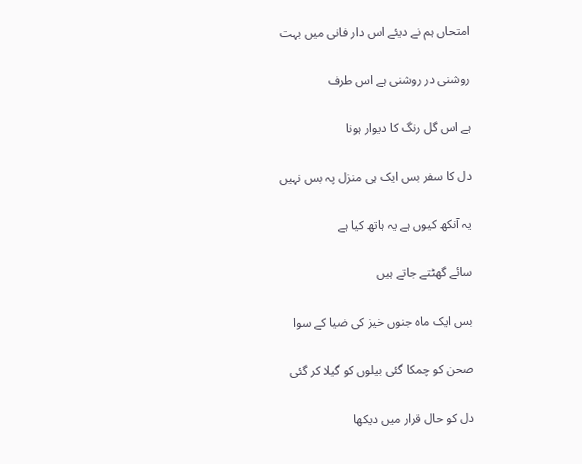امتحاں ہم نے دیئے اس دار فانی میں بہت

روشنی در روشنی ہے اس طرف

ہے اس گل رنگ کا دیوار ہونا

دل کا سفر بس ایک ہی منزل پہ بس نہیں

یہ آنکھ کیوں ہے یہ ہاتھ کیا ہے

سائے گھٹتے جاتے ہیں

بس ایک ماہ جنوں خیز کی ضیا کے سوا

صحن کو چمکا گئی بیلوں کو گیلا کر گئی

دل کو حال قرار میں دیکھا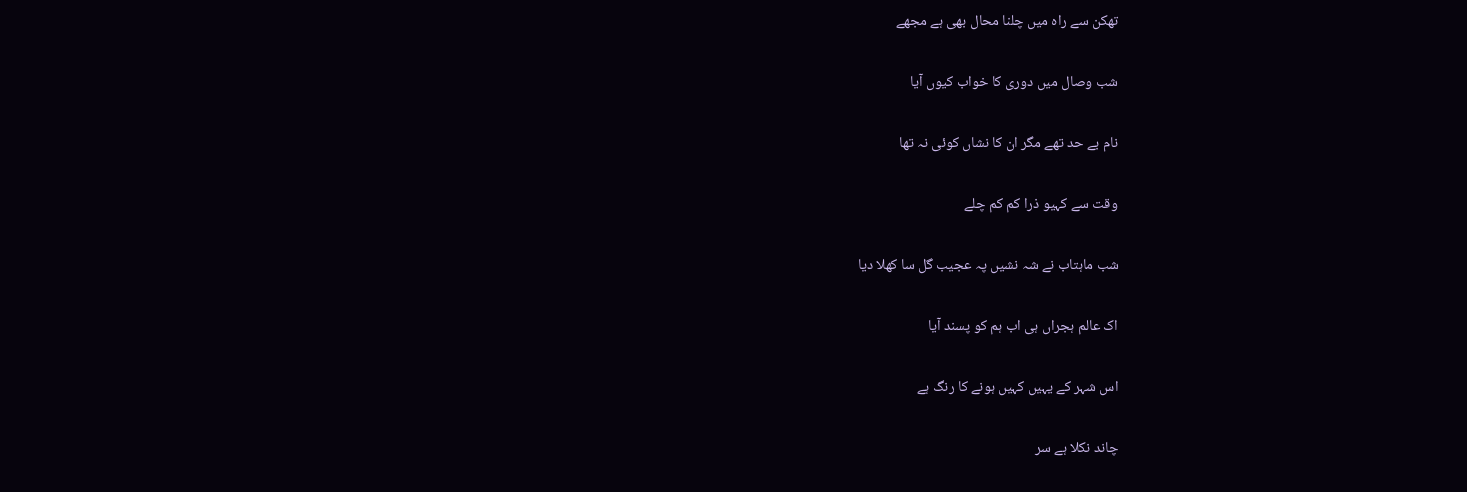تھکن سے راہ میں چلنا محال بھی ہے مجھے

شب وصال میں دوری کا خواب کیوں آیا

نام بے حد تھے مگر ان کا نشاں کوئی نہ تھا

وقت سے کہیو ذرا کم کم چلے

شب ماہتاب نے شہ نشیں پہ عجیب گل سا کھلا دیا

اک عالم ہجراں ہی اب ہم کو پسند آیا

اس شہر کے یہیں کہیں ہونے کا رنگ ہے

چاند نکلا ہے سر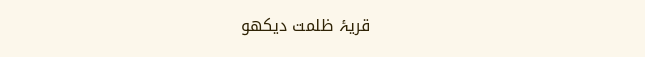قریۂ ظلمت دیکھو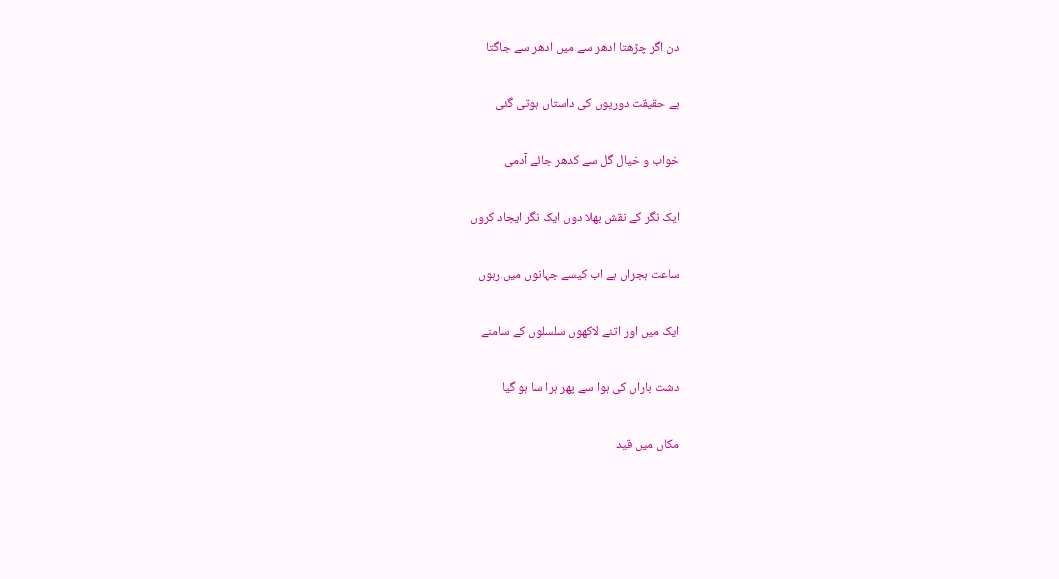دن اگر چڑھتا ادھر سے میں ادھر سے جاگتا

بے حقیقت دوریوں کی داستاں ہوتی گئی

خواب و خیال گل سے کدھر جائے آدمی

ایک نگر کے نقش بھلا دوں ایک نگر ایجاد کروں

ساعت ہجراں ہے اب کیسے جہانوں میں رہوں

ایک میں اور اتنے لاکھوں سلسلوں کے سامنے

دشت باراں کی ہوا سے پھر ہرا سا ہو گیا

مکاں میں قید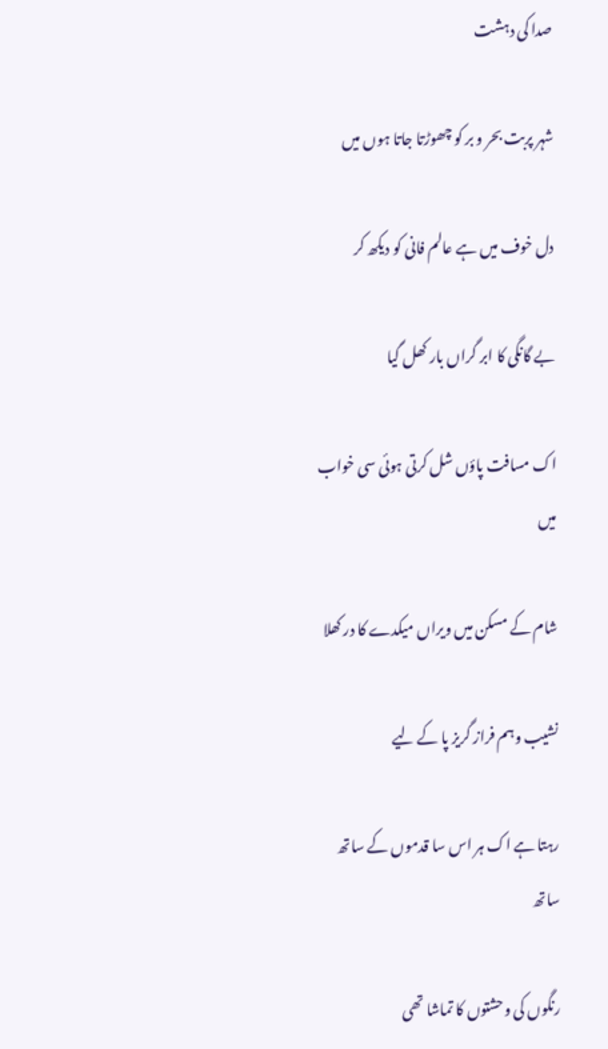صدا کی دہشت

شہر پربت بحر و بر کو چھوڑتا جاتا ہوں میں

دل خوف میں ہے عالم فانی کو دیکھ کر

بے گانگی کا ابر گراں بار کھل گیا

اک مسافت پاؤں شل کرتی ہوئی سی خواب میں

شام کے مسکن میں ویراں میکدے کا در کھلا

نشیب وہم فراز گریز پا کے لیے

رہتا ہے اک ہر اس سا قدموں کے ساتھ ساتھ

رنگوں کی وحشتوں کا تماشا تھی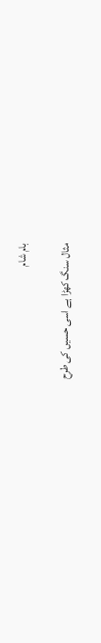بام شام

مثال سنگ کھڑا ہے اسی حسیں کی طرح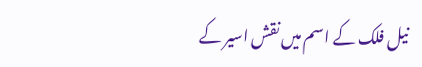نیل فلک کے اسم میں نقش اسیر کے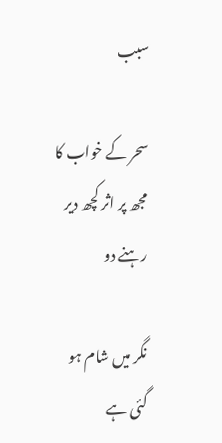سبب

سحر کے خواب کا مجھ پر اثر کچھ دیر رہنے دو

نگر میں شام ہو گئی ہے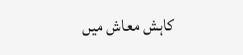کاہش معاش میں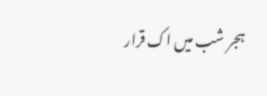ہجر شب میں اک قرار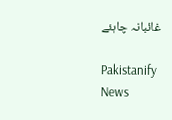غائبانہ چاہئے

Pakistanify News